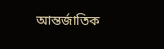আন্তর্জাতিক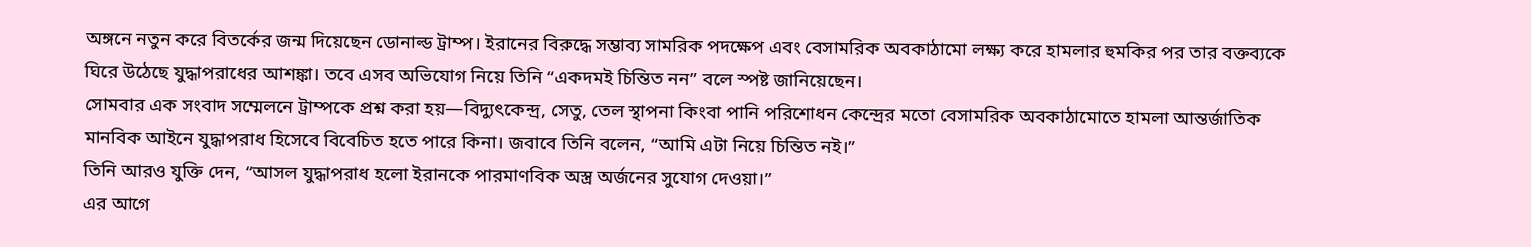অঙ্গনে নতুন করে বিতর্কের জন্ম দিয়েছেন ডোনাল্ড ট্রাম্প। ইরানের বিরুদ্ধে সম্ভাব্য সামরিক পদক্ষেপ এবং বেসামরিক অবকাঠামো লক্ষ্য করে হামলার হুমকির পর তার বক্তব্যকে ঘিরে উঠেছে যুদ্ধাপরাধের আশঙ্কা। তবে এসব অভিযোগ নিয়ে তিনি “একদমই চিন্তিত নন” বলে স্পষ্ট জানিয়েছেন।
সোমবার এক সংবাদ সম্মেলনে ট্রাম্পকে প্রশ্ন করা হয়—বিদ্যুৎকেন্দ্র, সেতু, তেল স্থাপনা কিংবা পানি পরিশোধন কেন্দ্রের মতো বেসামরিক অবকাঠামোতে হামলা আন্তর্জাতিক মানবিক আইনে যুদ্ধাপরাধ হিসেবে বিবেচিত হতে পারে কিনা। জবাবে তিনি বলেন, “আমি এটা নিয়ে চিন্তিত নই।”
তিনি আরও যুক্তি দেন, “আসল যুদ্ধাপরাধ হলো ইরানকে পারমাণবিক অস্ত্র অর্জনের সুযোগ দেওয়া।”
এর আগে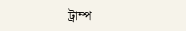ট্রাম্প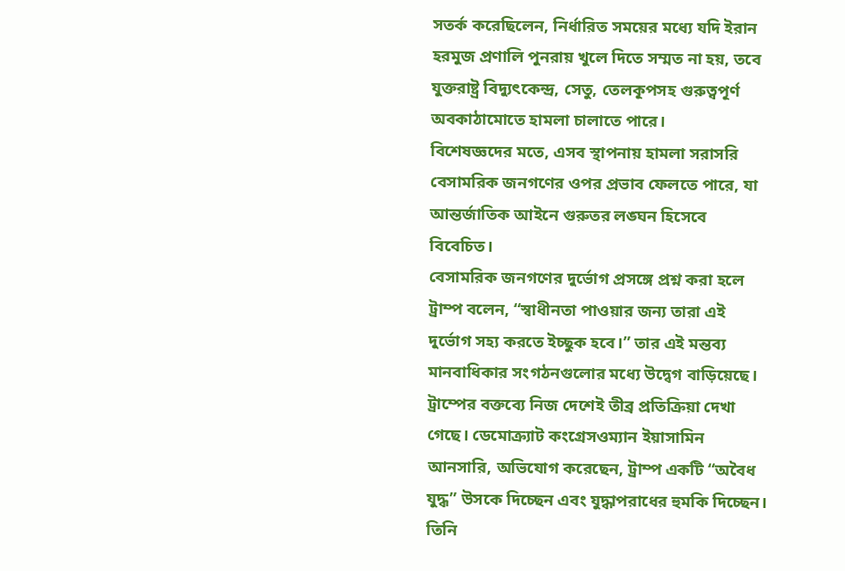সতর্ক করেছিলেন, নির্ধারিত সময়ের মধ্যে যদি ইরান হরমুজ প্রণালি পুনরায় খুলে দিতে সম্মত না হয়, তবে যুক্তরাষ্ট্র বিদ্যুৎকেন্দ্র, সেতু, তেলকূপসহ গুরুত্বপূর্ণ অবকাঠামোতে হামলা চালাতে পারে।
বিশেষজ্ঞদের মতে, এসব স্থাপনায় হামলা সরাসরি বেসামরিক জনগণের ওপর প্রভাব ফেলতে পারে, যা আন্তর্জাতিক আইনে গুরুতর লঙ্ঘন হিসেবে বিবেচিত।
বেসামরিক জনগণের দুর্ভোগ প্রসঙ্গে প্রশ্ন করা হলে ট্রাম্প বলেন, “স্বাধীনতা পাওয়ার জন্য তারা এই দুর্ভোগ সহ্য করতে ইচ্ছুক হবে।” তার এই মন্তব্য মানবাধিকার সংগঠনগুলোর মধ্যে উদ্বেগ বাড়িয়েছে।
ট্রাম্পের বক্তব্যে নিজ দেশেই তীব্র প্রতিক্রিয়া দেখা গেছে। ডেমোক্র্যাট কংগ্রেসওম্যান ইয়াসামিন আনসারি, অভিযোগ করেছেন, ট্রাম্প একটি “অবৈধ যুদ্ধ” উসকে দিচ্ছেন এবং যুদ্ধাপরাধের হুমকি দিচ্ছেন। তিনি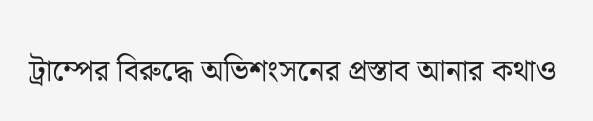ট্রাম্পের বিরুদ্ধে অভিশংসনের প্রস্তাব আনার কথাও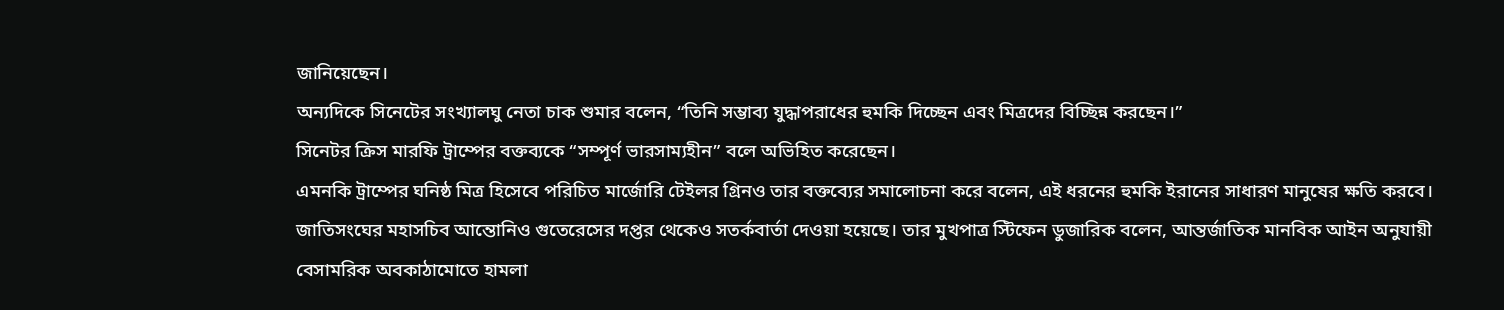জানিয়েছেন।
অন্যদিকে সিনেটের সংখ্যালঘু নেতা চাক শুমার বলেন, “তিনি সম্ভাব্য যুদ্ধাপরাধের হুমকি দিচ্ছেন এবং মিত্রদের বিচ্ছিন্ন করছেন।”
সিনেটর ক্রিস মারফি ট্রাম্পের বক্তব্যকে “সম্পূর্ণ ভারসাম্যহীন” বলে অভিহিত করেছেন।
এমনকি ট্রাম্পের ঘনিষ্ঠ মিত্র হিসেবে পরিচিত মার্জোরি টেইলর গ্রিনও তার বক্তব্যের সমালোচনা করে বলেন, এই ধরনের হুমকি ইরানের সাধারণ মানুষের ক্ষতি করবে।
জাতিসংঘের মহাসচিব আন্তোনিও গুতেরেসের দপ্তর থেকেও সতর্কবার্তা দেওয়া হয়েছে। তার মুখপাত্র স্টিফেন ডুজারিক বলেন, আন্তর্জাতিক মানবিক আইন অনুযায়ী বেসামরিক অবকাঠামোতে হামলা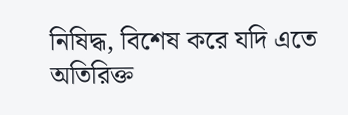নিষিদ্ধ, বিশেষ করে যদি এতে অতিরিক্ত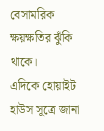বেসামরিক ক্ষয়ক্ষতির ঝুঁকি থাকে।
এদিকে হোয়াইট হাউস সূত্রে জানা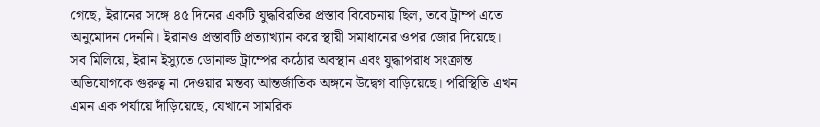গেছে, ইরানের সঙ্গে ৪৫ দিনের একটি যুদ্ধবিরতির প্রস্তাব বিবেচনায় ছিল, তবে ট্রাম্প এতে অনুমোদন দেননি। ইরানও প্রস্তাবটি প্রত্যাখ্যান করে স্থায়ী সমাধানের ওপর জোর দিয়েছে।
সব মিলিয়ে, ইরান ইস্যুতে ডোনাল্ড ট্রাম্পের কঠোর অবস্থান এবং যুদ্ধাপরাধ সংক্রান্ত অভিযোগকে গুরুত্ব না দেওয়ার মন্তব্য আন্তর্জাতিক অঙ্গনে উদ্বেগ বাড়িয়েছে। পরিস্থিতি এখন এমন এক পর্যায়ে দাঁড়িয়েছে, যেখানে সামরিক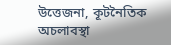উত্তেজনা, কূটনৈতিক অচলাবস্থা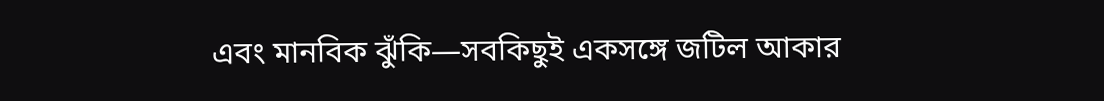এবং মানবিক ঝুঁকি—সবকিছুই একসঙ্গে জটিল আকার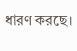ধারণ করছে।